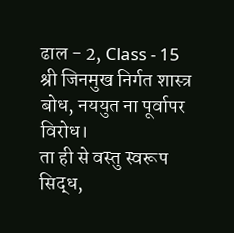ढाल - 2, Class - 15
श्री जिनमुख निर्गत शास्त्र बोध, नययुत ना पूर्वापर विरोध।
ता ही से वस्तु स्वरूप सिद्ध,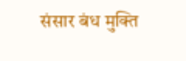संसार बंध मुक्ति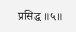प्रसिद्ध ॥५॥